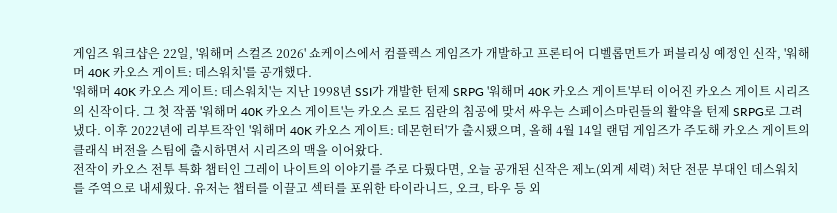게임즈 워크샵은 22일, '워해머 스컬즈 2026' 쇼케이스에서 컴플렉스 게임즈가 개발하고 프론티어 디벨롭먼트가 퍼블리싱 예정인 신작, '워해머 40K 카오스 게이트: 데스워치'를 공개했다.
'워해머 40K 카오스 게이트: 데스워치'는 지난 1998년 SSI가 개발한 턴제 SRPG '워해머 40K 카오스 게이트'부터 이어진 카오스 게이트 시리즈의 신작이다. 그 첫 작품 '워해머 40K 카오스 게이트'는 카오스 로드 짐란의 침공에 맞서 싸우는 스페이스마린들의 활약을 턴제 SRPG로 그려냈다. 이후 2022년에 리부트작인 '워해머 40K 카오스 게이트: 데몬헌터'가 출시됐으며, 올해 4월 14일 랜덤 게임즈가 주도해 카오스 게이트의 클래식 버전을 스팀에 출시하면서 시리즈의 맥을 이어왔다.
전작이 카오스 전투 특화 챕터인 그레이 나이트의 이야기를 주로 다뤘다면, 오늘 공개된 신작은 제노(외계 세력) 처단 전문 부대인 데스워치를 주역으로 내세웠다. 유저는 챕터를 이끌고 섹터를 포위한 타이라니드, 오크, 타우 등 외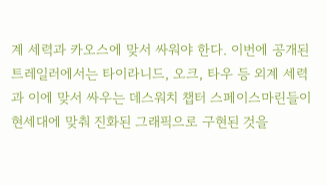계 세력과 카오스에 맞서 싸워야 한다. 이번에 공개된 트레일러에서는 타이라니드, 오크, 타우 등 외계 세력과 이에 맞서 싸우는 데스워치 챕터 스페이스마린들이 현세대에 맞춰 진화된 그래픽으로 구현된 것을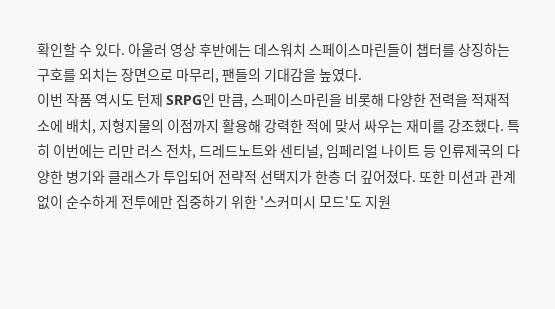확인할 수 있다. 아울러 영상 후반에는 데스워치 스페이스마린들이 챕터를 상징하는 구호를 외치는 장면으로 마무리, 팬들의 기대감을 높였다.
이번 작품 역시도 턴제 SRPG인 만큼, 스페이스마린을 비롯해 다양한 전력을 적재적소에 배치, 지형지물의 이점까지 활용해 강력한 적에 맞서 싸우는 재미를 강조했다. 특히 이번에는 리만 러스 전차, 드레드노트와 센티널, 임페리얼 나이트 등 인류제국의 다양한 병기와 클래스가 투입되어 전략적 선택지가 한층 더 깊어졌다. 또한 미션과 관계 없이 순수하게 전투에만 집중하기 위한 '스커미시 모드'도 지원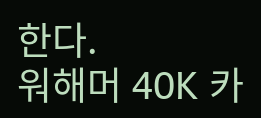한다.
워해머 40K 카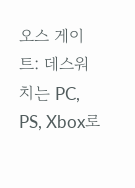오스 게이트: 데스워치는 PC, PS, Xbox로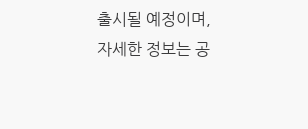출시될 예정이며, 자세한 정보는 공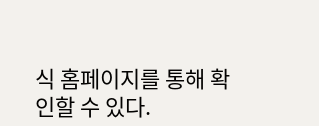식 홈페이지를 통해 확인할 수 있다.